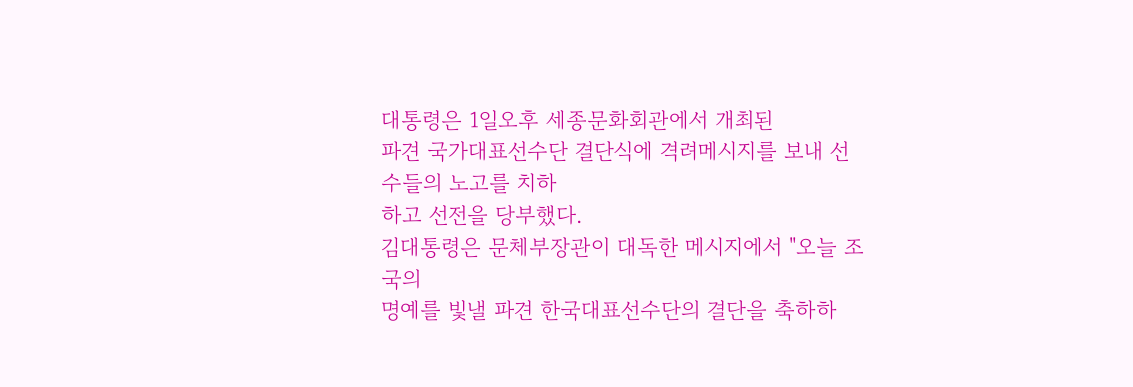대통령은 1일오후 세종문화회관에서 개최된
파견 국가대표선수단 결단식에 격려메시지를 보내 선수들의 노고를 치하
하고 선전을 당부했다.
김대통령은 문체부장관이 대독한 메시지에서 "오늘 조국의
명예를 빛낼 파견 한국대표선수단의 결단을 축하하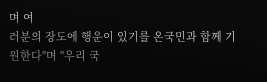며 여
러분의 장도에 행운이 있기를 온국민과 함께 기원한다"며 "우리 국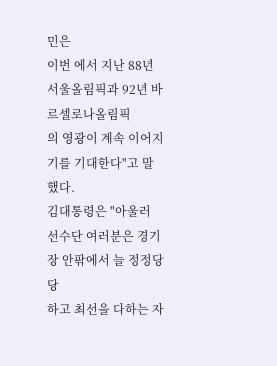민은
이번 에서 지난 88년서울올림픽과 92년 바르셀로나올림픽
의 영광이 계속 이어지기를 기대한다"고 말했다.
김대통령은 "아울러 선수단 여러분은 경기장 안팎에서 늘 정정당당
하고 최선을 다하는 자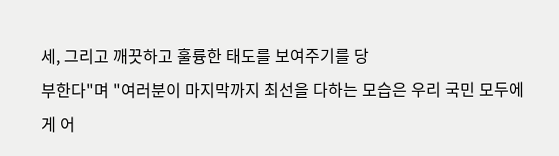세, 그리고 깨끗하고 훌륭한 태도를 보여주기를 당
부한다"며 "여러분이 마지막까지 최선을 다하는 모습은 우리 국민 모두에
게 어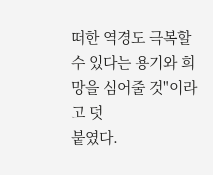떠한 역경도 극복할 수 있다는 용기와 희망을 심어줄 것"이라고 덧
붙였다.